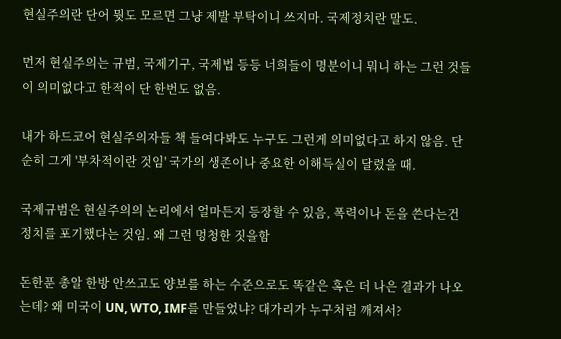현실주의란 단어 뭣도 모르면 그냥 제발 부탁이니 쓰지마. 국제정치란 말도.

먼저 현실주의는 규범, 국제기구, 국제법 등등 너희들이 명분이니 뭐니 하는 그런 것들이 의미없다고 한적이 단 한번도 없음.

내가 하드코어 현실주의자들 책 들여다봐도 누구도 그런게 의미없다고 하지 않음. 단순히 그게 '부차적이란 것임' 국가의 생존이나 중요한 이해득실이 달렸을 때.

국제규범은 현실주의의 논리에서 얼마든지 등장할 수 있음, 폭력이나 돈을 쓴다는건 정치를 포기했다는 것임. 왜 그런 멍청한 짓을함

돈한푼 총알 한방 안쓰고도 양보를 하는 수준으로도 똑같은 혹은 더 나은 결과가 나오는데? 왜 미국이 UN, WTO, IMF를 만들었냐? 대가리가 누구처럼 깨져서?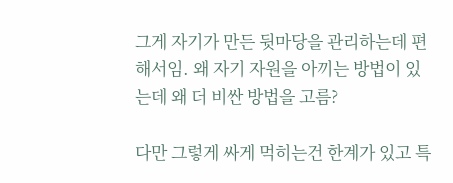그게 자기가 만든 뒷마당을 관리하는데 편해서임. 왜 자기 자원을 아끼는 방법이 있는데 왜 더 비싼 방법을 고름?

다만 그렇게 싸게 먹히는건 한계가 있고 특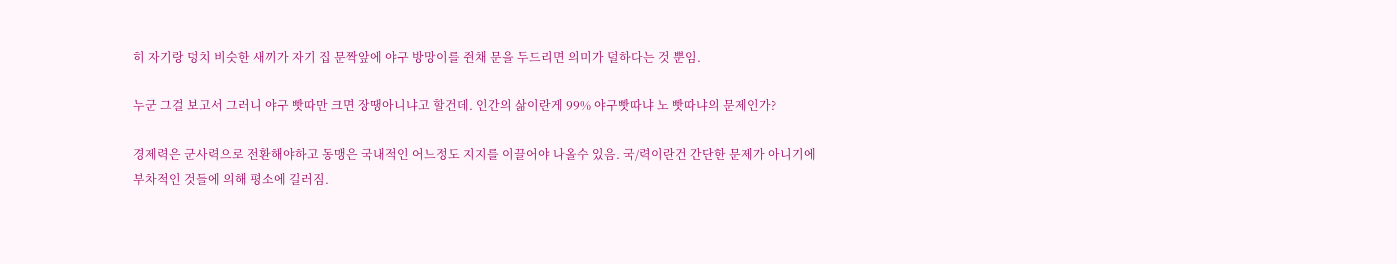히 자기랑 덩치 비슷한 새끼가 자기 집 문짝앞에 야구 방망이를 쥔채 문을 두드리면 의미가 덜하다는 것 뿐임.

누군 그걸 보고서 그러니 야구 빳따만 크면 장땡아니냐고 할건데. 인간의 삶이란게 99% 야구빳따냐 노 빳따냐의 문제인가?

경제력은 군사력으로 전환해야하고 동맹은 국내적인 어느정도 지지를 이끌어야 나올수 있음. 국/력이란건 간단한 문제가 아니기에 부차적인 것들에 의해 평소에 길러짐.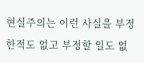현실주의는 이런 사실을 부정한적도 없고 부정할 일도 없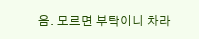음. 모르면 부탁이니 차라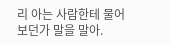리 아는 사람한테 물어보던가 말을 말아.